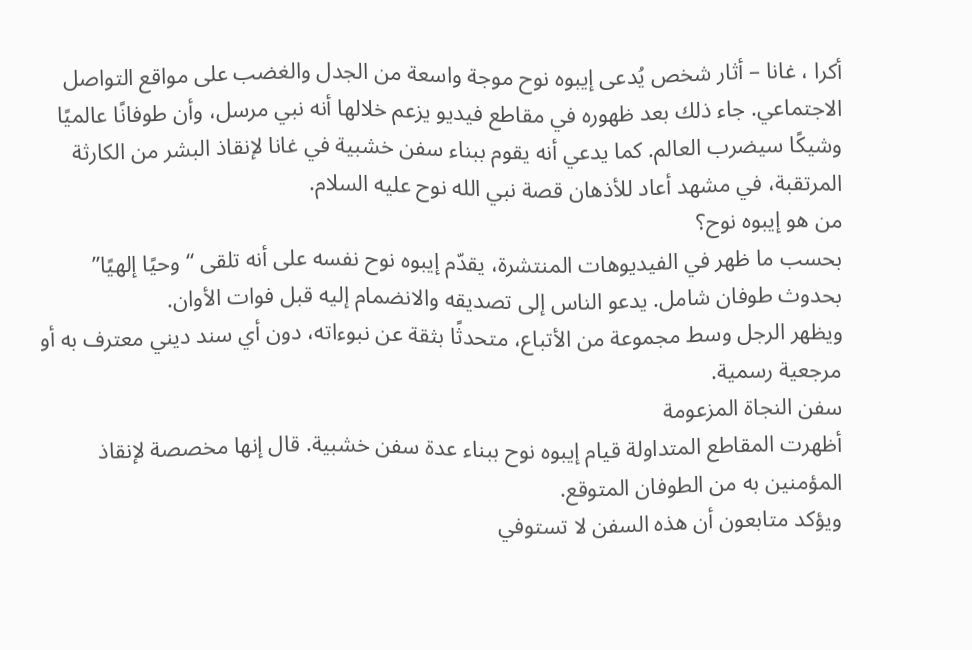أكرا ، غانا – أثار شخص يُدعى إيبوه نوح موجة واسعة من الجدل والغضب على مواقع التواصل الاجتماعي. جاء ذلك بعد ظهوره في مقاطع فيديو يزعم خلالها أنه نبي مرسل، وأن طوفانًا عالميًا وشيكًا سيضرب العالم. كما يدعي أنه يقوم ببناء سفن خشبية في غانا لإنقاذ البشر من الكارثة المرتقبة، في مشهد أعاد للأذهان قصة نبي الله نوح عليه السلام.
من هو إيبوه نوح؟
بحسب ما ظهر في الفيديوهات المنتشرة، يقدّم إيبوه نوح نفسه على أنه تلقى “وحيًا إلهيًا” بحدوث طوفان شامل. يدعو الناس إلى تصديقه والانضمام إليه قبل فوات الأوان.
ويظهر الرجل وسط مجموعة من الأتباع، متحدثًا بثقة عن نبوءاته، دون أي سند ديني معترف به أو مرجعية رسمية.
سفن النجاة المزعومة
أظهرت المقاطع المتداولة قيام إيبوه نوح ببناء عدة سفن خشبية. قال إنها مخصصة لإنقاذ المؤمنين به من الطوفان المتوقع.
ويؤكد متابعون أن هذه السفن لا تستوفي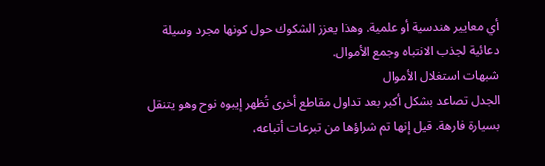أي معايير هندسية أو علمية. وهذا يعزز الشكوك حول كونها مجرد وسيلة دعائية لجذب الانتباه وجمع الأموال.
شبهات استغلال الأموال
الجدل تصاعد بشكل أكبر بعد تداول مقاطع أخرى تُظهر إيبوه نوح وهو يتنقل بسيارة فارهة. قيل إنها تم شراؤها من تبرعات أتباعه،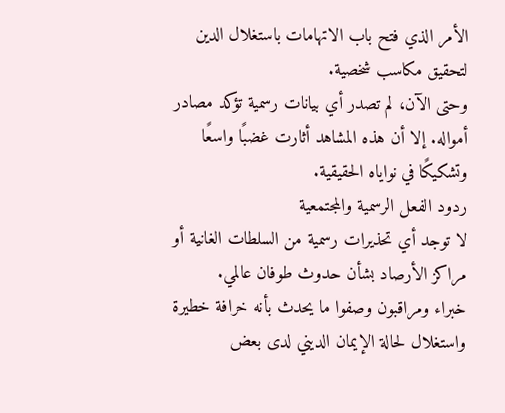الأمر الذي فتح باب الاتهامات باستغلال الدين لتحقيق مكاسب شخصية.
وحتى الآن، لم تصدر أي بيانات رسمية تؤكد مصادر أمواله. إلا أن هذه المشاهد أثارت غضبًا واسعًا وتشكيكًا في نواياه الحقيقية.
ردود الفعل الرسمية والمجتمعية
لا توجد أي تحذيرات رسمية من السلطات الغانية أو مراكز الأرصاد بشأن حدوث طوفان عالمي.
خبراء ومراقبون وصفوا ما يحدث بأنه خرافة خطيرة واستغلال لحالة الإيمان الديني لدى بعض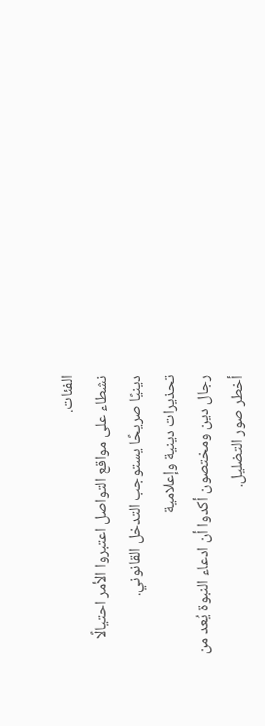الفئات.
نشطاء على مواقع التواصل اعتبروا الأمر احتيالًا دينيًا صريحًا يستوجب التدخل القانوني.
تحذيرات دينية وإعلامية
رجال دين ومختصون أكدوا أن ادعاء النبوة يُعد من أخطر صور التضليل.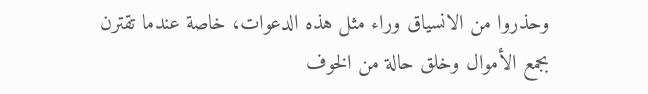وحذروا من الانسياق وراء مثل هذه الدعوات، خاصة عندما تقترن بجمع الأموال وخلق حالة من الخوف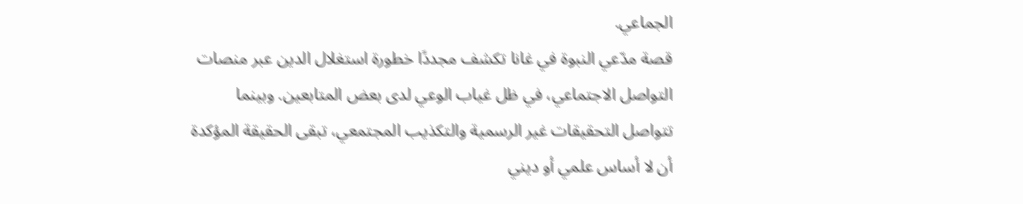الجماعي.
قصة مدّعي النبوة في غانا تكشف مجددًا خطورة استغلال الدين عبر منصات التواصل الاجتماعي، في ظل غياب الوعي لدى بعض المتابعين. وبينما تتواصل التحقيقات غير الرسمية والتكذيب المجتمعي، تبقى الحقيقة المؤكدة أن لا أساس علمي أو ديني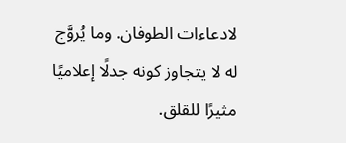لادعاءات الطوفان. وما يُروَّج له لا يتجاوز كونه جدلًا إعلاميًا مثيرًا للقلق.